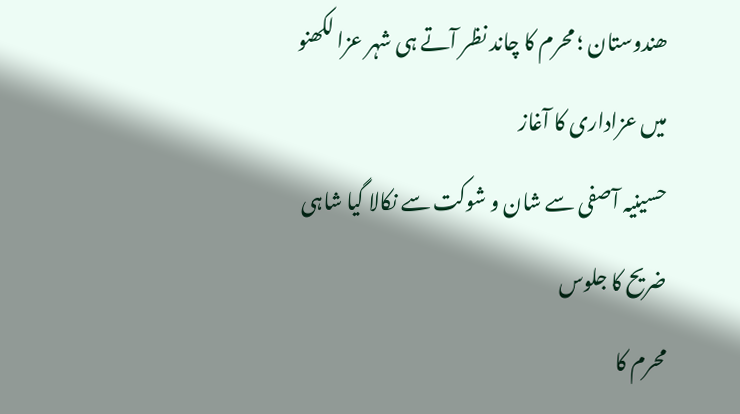ھندوستان ؛ محرم کا چاند نظر آتے ہی شہر عزا لکھنو میں عزاداری کا آغاز
حسینیہ آصفی سے شان و شوکت سے نکالا گیا شاہی ضریح کا جلوس
محرم کا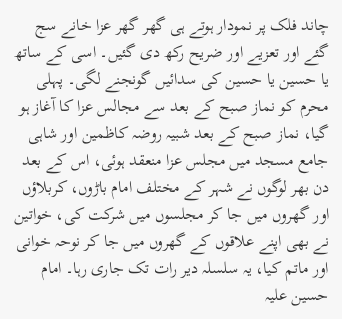چاند فلک پر نمودار ہوتے ہی گھر گھر عزا خانے سج گئے اور تعزیے اور ضریح رکھ دی گئیں۔ اسی کے ساتھ یا حسین یا حسین کی سدائیں گونجنے لگی۔ پہلی محرم کو نماز صبح کے بعد سے مجالس عزا کا آغاز ہو گیا، نماز صبح کے بعد شبیہ روضہ کاظمین اور شاہی جامع مسجد میں مجلس عزا منعقد ہوئی، اس کے بعد دن بھر لوگوں نے شہر کے مختلف امام باڑوں، کربلاؤں اور گھروں میں جا کر مجلسوں میں شرکت کی، خواتین نے بھی اپنے علاقوں کے گھروں میں جا کر نوحہ خوانی اور ماتم کیا، یہ سلسلہ دیر رات تک جاری رہا۔ امام حسین علیہ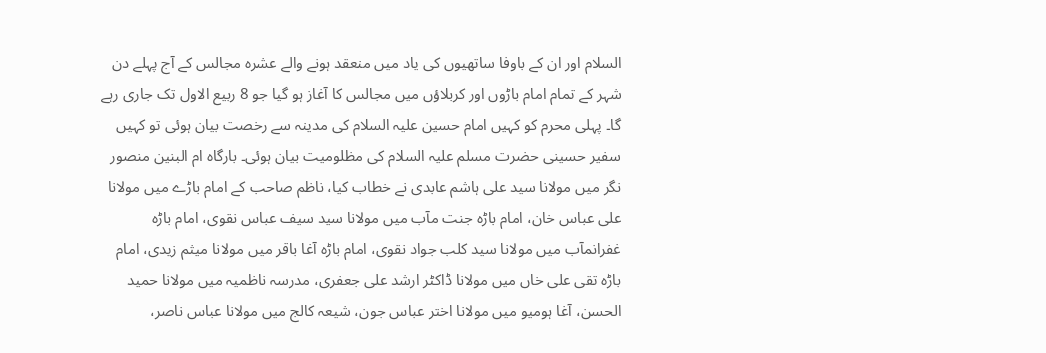السلام اور ان کے باوفا ساتھیوں کی یاد میں منعقد ہونے والے عشرہ مجالس کے آج پہلے دن شہر کے تمام امام باڑوں اور کربلاؤں میں مجالس کا آغاز ہو گیا جو 8 ربیع الاول تک جاری رہے گا۔ پہلی محرم کو کہیں امام حسین علیہ السلام کی مدینہ سے رخصت بیان ہوئی تو کہیں سفیر حسینی حضرت مسلم علیہ السلام کی مظلومیت بیان ہوئی۔ بارگاہ ام البنین منصور نگر میں مولانا سید علی ہاشم عابدی نے خطاب کیا، ناظم صاحب کے امام باڑے میں مولانا علی عباس خان، امام باڑہ جنت مآب میں مولانا سید سیف عباس نقوی، امام باڑہ غفرانمآب میں مولانا سید کلب جواد نقوی، امام باڑہ آغا باقر میں مولانا میثم زیدی، امام باڑہ تقی علی خاں میں مولانا ڈاکٹر ارشد علی جعفری، مدرسہ ناظمیہ میں مولانا حمید الحسن، آغا ہومیو میں مولانا اختر عباس جون، شیعہ کالج میں مولانا عباس ناصر،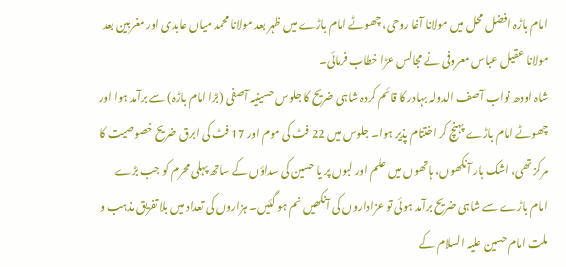امام باڑہ افضل محل میں مولانا آغا روحی، چھوٹے امام باڑے میں ظہر بعد مولانا محمد میاں عابدی اور مغربین بعد مولانا عقیل عباس معروفی نے مجالس عڑا خطاب فرمائی۔
شاہ اودھ نواب آصف الدولہ بہادر کا قائم کردہ شاہی ضریح کا جلوس حسینیہ آصفی (بڑا امام باڑہ) سے برآمد ہوا اور چھوٹے امام باڑے پہنچ کر اختتام پذیر ہوا۔ جلوس میں 22 فٹ کی موم اور 17 فٹ کی ابرق ضریح خصوصیت کا مرکز تھی، اشک بار آنکھوں، ہاتھوں میں علم اور لبوں پر یا حسین کی سداؤں کے ساتھ پہلی محرم کو جب بڑے امام باڑے سے شاہی ضریح برآمد ہوئی تو عزاداروں کی آنکھیں نم ہو گئیں۔ ہزاروں کی تعداد میں بلا تفریق مذہب و ملت امام حسین علیہ السلام کے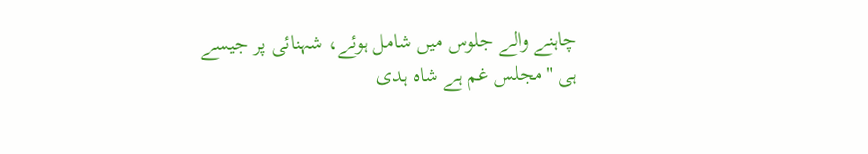چاہنے والے جلوس میں شامل ہوئے، شہنائی پر جیسے ہی "مجلس غم ہے شاہ ہدی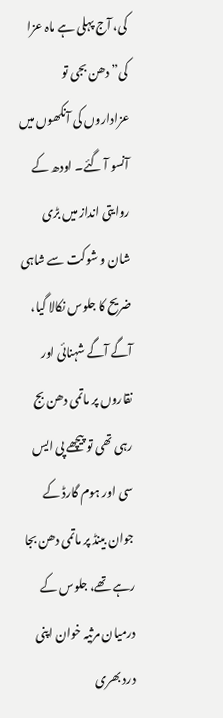کی، آج پہلی ہے ماہ عزا کی” دھن بجی تو عزاداروں کی آنکھوں میں آنسو آ گئے۔ اودھ کے روایتی انداز میں بڑی شان و شوکت سے شاہی ضریح کا جلوس نکالا گیا، آگے آگے شہنائی اور نقاروں پر ماتمی دھن بج رہی تھی تو پیچھے پی ایس سی اور ہوم گارڈ کے جوان بینڈ پر ماتمی دھن بجا رہے تھے، جلوس کے درمیان مرثیہ خوان اپنی درد بھری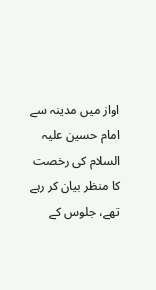اواز میں مدینہ سے امام حسین علیہ السلام کی رخصت کا منظر بیان کر رہے تھے، جلوس کے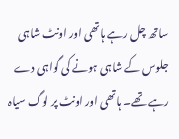ساتھ چل رہے ہاتھی اور اونٹ شاہی جلوس کے شاہی ہونے کی گواہی دے رہے تھے۔ ہاتھی اور اونٹ پر لوگ سیاہ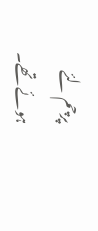پرچم لئے ہوئے تھے۔